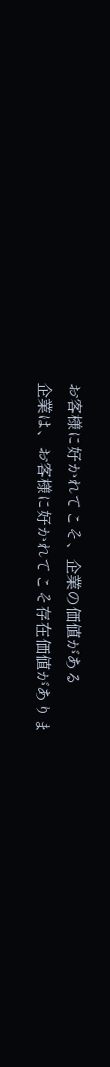お客様に好かれてこそ、企業の価値がある
企業は、お客様に好かれてこそ存在価値がありま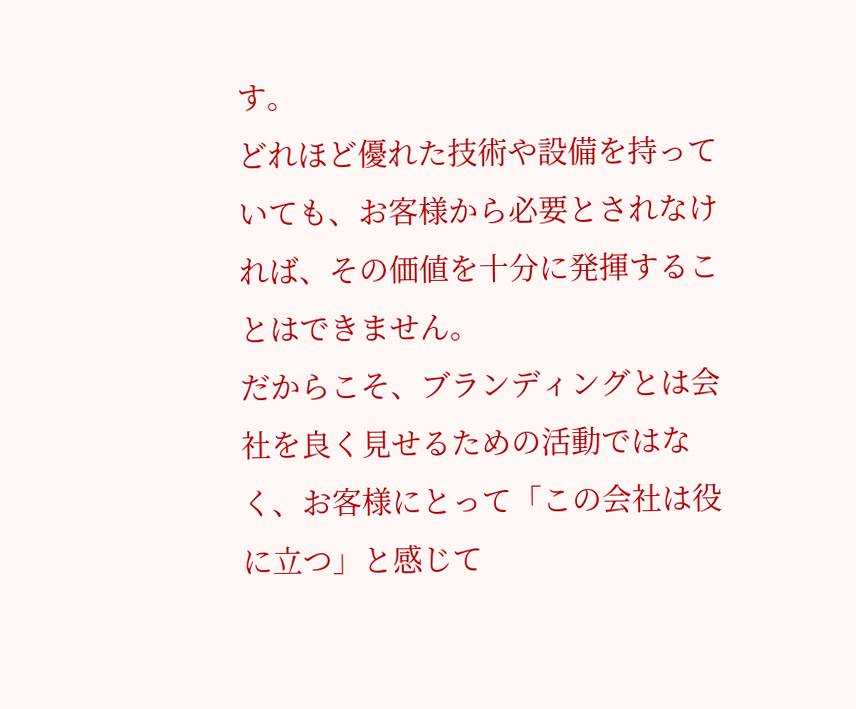す。
どれほど優れた技術や設備を持っていても、お客様から必要とされなければ、その価値を十分に発揮することはできません。
だからこそ、ブランディングとは会社を良く見せるための活動ではなく、お客様にとって「この会社は役に立つ」と感じて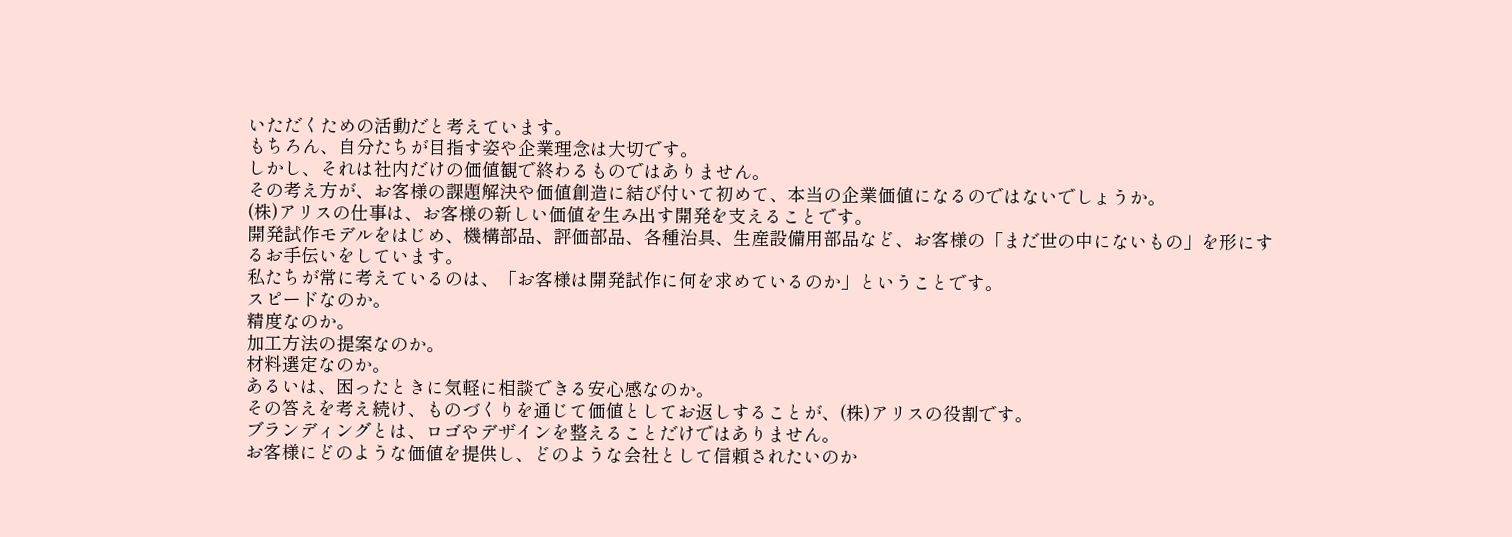いただくための活動だと考えています。
もちろん、自分たちが目指す姿や企業理念は大切です。
しかし、それは社内だけの価値観で終わるものではありません。
その考え方が、お客様の課題解決や価値創造に結び付いて初めて、本当の企業価値になるのではないでしょうか。
(株)アリスの仕事は、お客様の新しい価値を生み出す開発を支えることです。
開発試作モデルをはじめ、機構部品、評価部品、各種治具、生産設備用部品など、お客様の「まだ世の中にないもの」を形にするお手伝いをしています。
私たちが常に考えているのは、「お客様は開発試作に何を求めているのか」ということです。
スピードなのか。
精度なのか。
加工方法の提案なのか。
材料選定なのか。
あるいは、困ったときに気軽に相談できる安心感なのか。
その答えを考え続け、ものづくりを通じて価値としてお返しすることが、(株)アリスの役割です。
ブランディングとは、ロゴやデザインを整えることだけではありません。
お客様にどのような価値を提供し、どのような会社として信頼されたいのか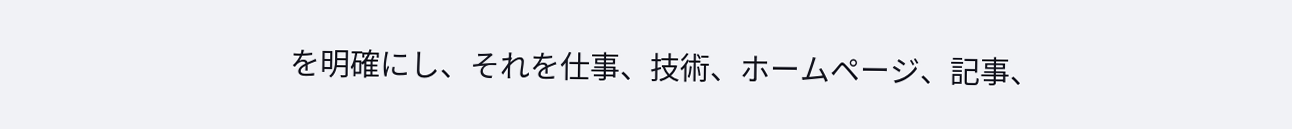を明確にし、それを仕事、技術、ホームページ、記事、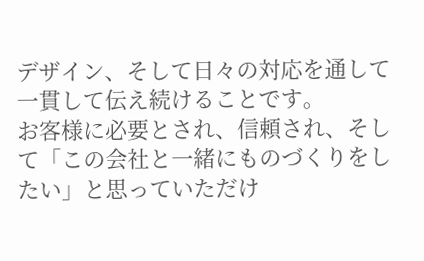デザイン、そして日々の対応を通して一貫して伝え続けることです。
お客様に必要とされ、信頼され、そして「この会社と一緒にものづくりをしたい」と思っていただけ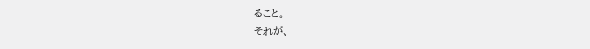ること。
それが、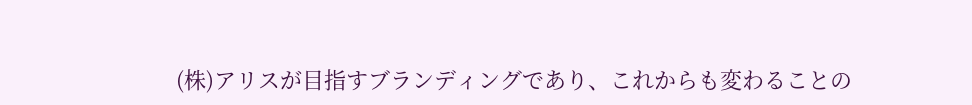(株)アリスが目指すブランディングであり、これからも変わることの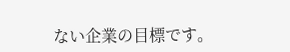ない企業の目標です。